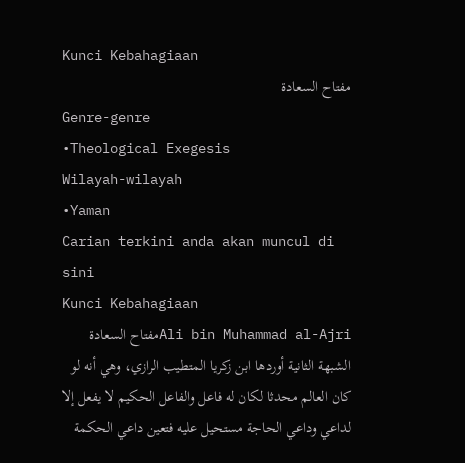Kunci Kebahagiaan
مفتاح السعادة
Genre-genre
•Theological Exegesis
Wilayah-wilayah
•Yaman
Carian terkini anda akan muncul di sini
Kunci Kebahagiaan
Ali bin Muhammad al-Ajriمفتاح السعادة
الشبهة الثانية أوردها ابن زكريا المتطيب الرازي، وهي أنه لو كان العالم محدثا لكان له فاعل والفاعل الحكيم لا يفعل إلا لداعي وداعي الحاجة مستحيل عليه فتعين داعي الحكمة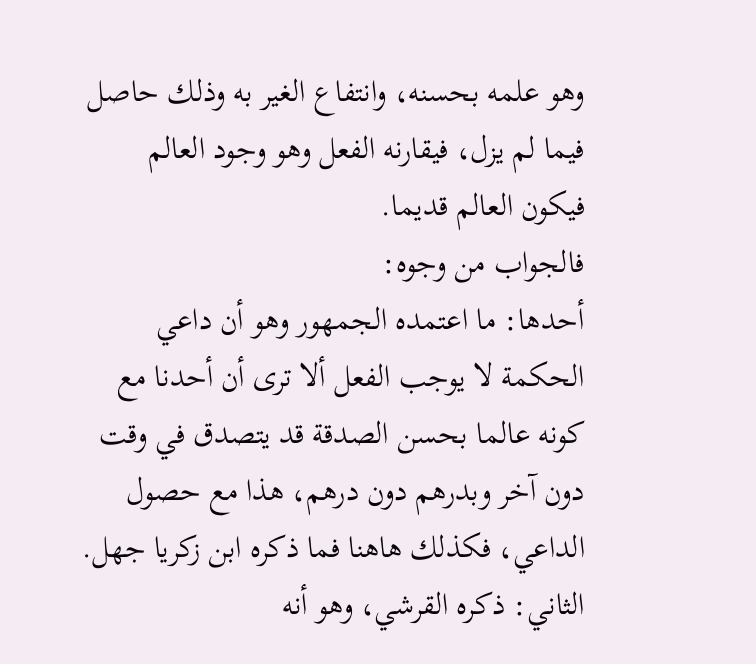وهو علمه بحسنه، وانتفاع الغير به وذلك حاصل فيما لم يزل، فيقارنه الفعل وهو وجود العالم فيكون العالم قديما.
فالجواب من وجوه:
أحدها: ما اعتمده الجمهور وهو أن داعي الحكمة لا يوجب الفعل ألا ترى أن أحدنا مع كونه عالما بحسن الصدقة قد يتصدق في وقت دون آخر وبدرهم دون درهم، هذا مع حصول الداعي، فكذلك هاهنا فما ذكره ابن زكريا جهل.
الثاني: ذكره القرشي، وهو أنه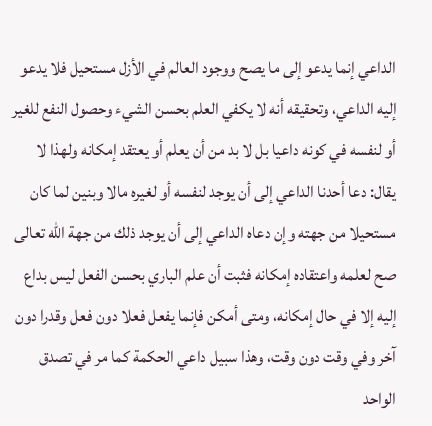الداعي إنما يدعو إلى ما يصح ووجود العالم في الأزل مستحيل فلا يدعو إليه الداعي، وتحقيقه أنه لا يكفي العلم بحسن الشيء وحصول النفع للغير أو لنفسه في كونه داعيا بل لا بد من أن يعلم أو يعتقد إمكانه ولهذا لا يقال: دعا أحدنا الداعي إلى أن يوجد لنفسه أو لغيره مالا وبنين لما كان مستحيلا من جهته وإن دعاه الداعي إلى أن يوجد ذلك من جهة الله تعالى صح لعلمه واعتقاده إمكانه فثبت أن علم الباري بحسن الفعل ليس بداع إليه إلا في حال إمكانه، ومتى أمكن فإنما يفعل فعلا دون فعل وقدرا دون آخر وفي وقت دون وقت، وهذا سبيل داعي الحكمة كما مر في تصدق الواحد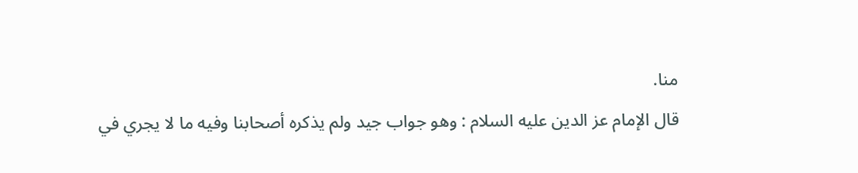منا.
قال الإمام عز الدين عليه السلام : وهو جواب جيد ولم يذكره أصحابنا وفيه ما لا يجري في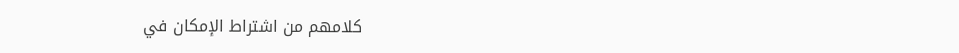كلامهم من اشتراط الإمكان في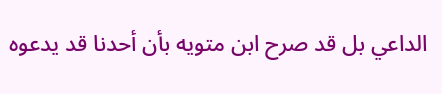الداعي بل قد صرح ابن متويه بأن أحدنا قد يدعوه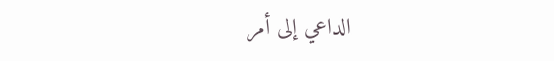الداعي إلى أمر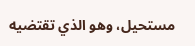مستحيل، وهو الذي تقتضيه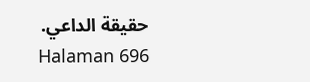حقيقة الداعي.
Halaman 696